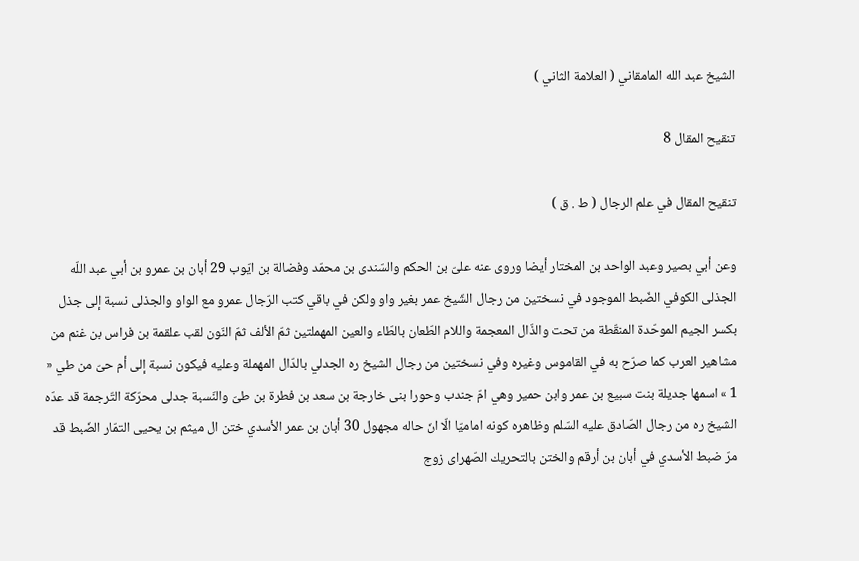الشيخ عبد الله المامقاني ( العلامة الثاني )

تنقيح المقال 8

تنقيح المقال في علم الرجال ( ط . ق )

وعن أبي بصير وعبد الواحد بن المختار أيضا وروى عنه علىّ بن الحكم والسّندى بن محمّد وفضالة بن ايّوب 29 أبان بن عمرو بن أبي عبد اللّه الجذلى الكوفي الضّبط الموجود في نسختين من رجال الشّيخ عمر بغير واو ولكن في باقي كتب الرّجال عمرو مع الواو والجذلى نسبة إلى جذل بكسر الجيم الموحّدة المنقّطة من تحت والذّال المعجمة واللام الطّعان بالطّاء والعين المهملتين ثمّ الألف ثمّ النّون لقب علقمة بن فراس بن غنم من مشاهير العرب كما صرّح به في القاموس وغيره وفي نسختين من رجال الشيخ ره الجدلي بالدّال المهملة وعليه فيكون نسبة إلى أم حىّ من طي « 1 » اسمها جديلة بنت سبيع بن عمر وابن حمير وهي امّ جندب وحورا بنى خارجة بن سعد بن فطرة بن طىّ والنّسبة جدلى محرّكة التّرجمة قد عدّه الشيخ ره من رجال الصّادق عليه السّلم وظاهره كونه اماميّا الّا انّ حاله مجهول 30 أبان بن عمر الأسدي ختن ال ميثم بن يحيى التمّار الضّبط قد مرّ ضبط الأسدي في أبان بن أرقم والختن بالتحريك الصّهراى زوج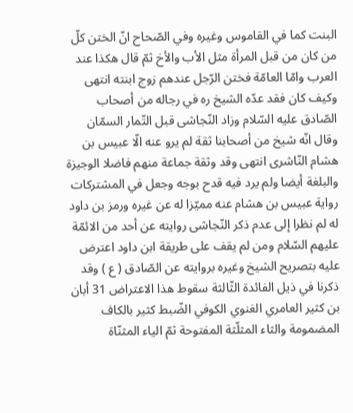البنت كما في القاموس وغيره وفي الصّحاح انّ الختن كلّ من كان من قبل المرأة مثل الأب والأخ ثمّ قال هكذا عند العرب وامّا العامّة فختن الرّجل عندهم زوج ابنته انتهى وكيف كان فقد عدّه الشيخ ره في رجاله من أصحاب الصّادق عليه السّلام وزاد النّجاشى قبل التّمار السمّان وقال انّه شيخ من أصحابنا ثقة لم يرو عنه الّا عبيس بن هشام النّاشرى انتهى وقد وثقة جماعة منهم فاضلا الوجيزة والبلغة أيضا ولم يرد فيه قدح بوجه وجعل في المشتركات رواية عبيس بن هشام عنه مميّزا له عن غيره ورمز بن داود له لم نظرا إلى عدم ذكر النّجاشى روايته عن أحد من الائمّة عليهم السّلام ومن لم يقف على طريقة ابن داود اعترض عليه بتصريح الشيخ وغيره بروايته عن الصّادق ( ع ) وقد ذكرنا في ذيل الفائدة الثّالثة سقوط هذا الاعتراض 31 أبان بن كثير العامري الغنوي الكوفي الضّبط كثير بالكاف المضمومة والثاء المثلّثة المفتوحة ثمّ الياء المثنّاة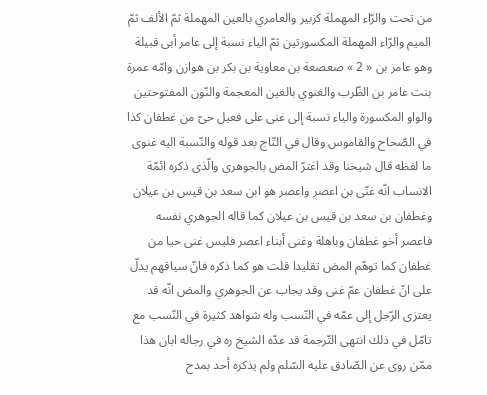من تحت والرّاء المهملة كزبير والعامري بالعين المهملة ثمّ الألف ثمّ الميم والرّاء المهملة المكسورتين ثمّ الياء نسبة إلى عامر أبى قبيلة وهو عامر بن « 2 » صعصعة بن معاوية بن بكر بن هوازن وامّه عمرة بنت عامر بن الظّرب والغنوي بالغين المعجمة والنّون المفتوحتين والواو المكسورة والياء نسبة إلى غنى على فعيل حىّ من غطفان كذا في الصّحاح والقاموس وقال في التّاج بعد قوله والنّسبة اليه غنوى ما لفظه قال شيخنا وقد اغترّ المض بالجوهرى والّذى ذكره ائمّة الانساب انّه غنّى بن اعصر واعصر هو ابن سعد بن قيس بن عيلان وغطفان بن سعد بن قيس بن عيلان كما قاله الجوهري نفسه فاعصر أخو غطفان وباهلة وغنى أبناء اعصر فليس غنى حيا من غطفان كما توهّم المض تقليدا قلت هو كما ذكره فانّ سياقهم يدلّ على انّ غطفان عمّ غنى وقد يجاب عن الجوهري والمض انّه قد يعتزى الرّجل إلى عمّه في النّسب وله شواهد كثيرة في النّسب مع تامّل في ذلك انتهى التّرجمة قد عدّه الشيخ ره في رجاله ابان هذا ممّن روى عن الصّادق عليه السّلم ولم يذكره أحد بمدح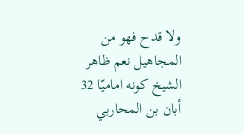ولا قدح فهو من المجاهيل نعم ظاهر الشيخ كونه اماميّا 32 أبان بن المحاربي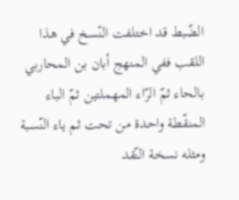الضّبط قد اختلفت النّسخ في هذا اللقب ففي المنهج أبان بن المحاربي بالحاء ثمّ الرّاء المهملتين ثمّ الباء المنقّطة واحدة من تحت ثم ياء النّسبة ومثله نسخة النّقد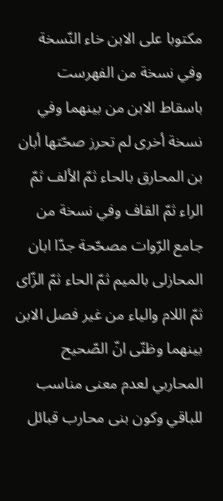مكتوبا على الابن خاء النّسخة وفي نسخة من الفهرست باسقاط الابن من بينهما وفي نسخة أخرى لم تحرز صحّتها أبان بن المحارق بالحاء ثمّ الألف ثمّ الراء ثمّ القاف وفي نسخة من جامع الرّوات مصحّحة جدّا ابان المحازلى بالميم ثمّ الحاء ثمّ الزّاى ثمّ اللام والياء من غير فصل الابن بينهما وظنّى انّ الصّحيح المحاربي لعدم معنى مناسب للباقي وكون بنى محارب قبائل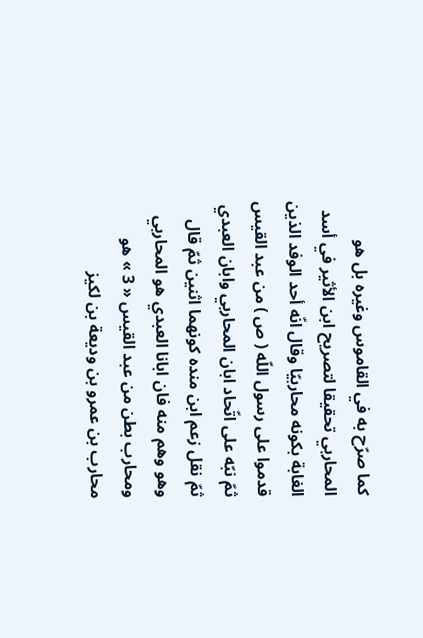كما صرّح به في القاموس وغيره بل هو المحاربي تحقيقا لتصريح ابن الأثير في أسد الغابة بكونه محاربيّا وقال انّه أحد الوفد الذين قدموا على رسول اللّه ( ص ) من عبد القيس ثمّ نبّه على اتّحاد ابان المحاربي وابان العبدي ثمّ نقل زعم ابن منده كونهما اثنين ثمّ قال وهو وهم منه فان ابانا العبدي هو المحاربي ومحارب بطن من عبد القيس « 3 » هو محارب بن عمرو بن وديعة بن لكيز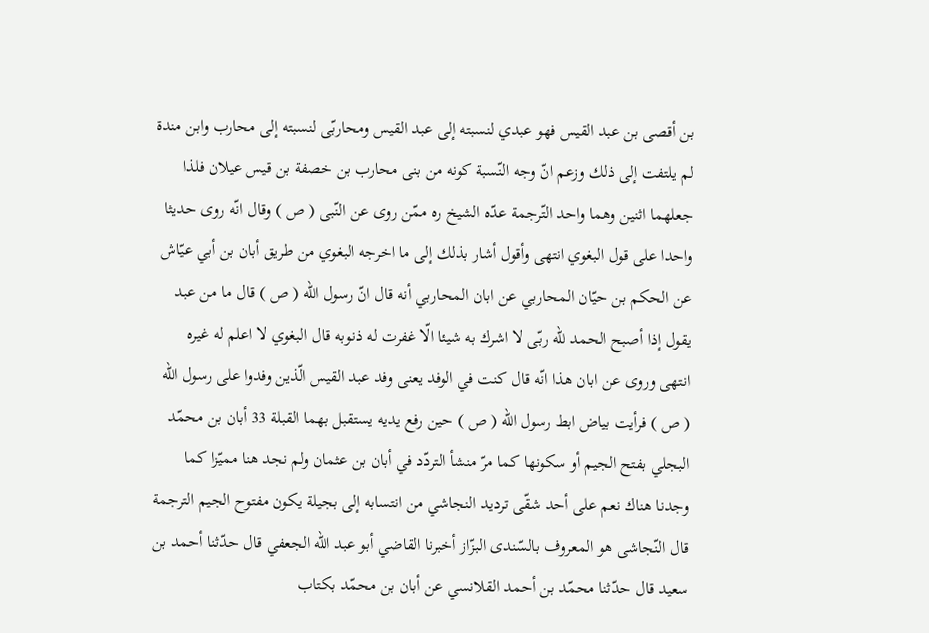بن أقصى بن عبد القيس فهو عبدي لنسبته إلى عبد القيس ومحاربّى لنسبته إلى محارب وابن مندة لم يلتفت إلى ذلك وزعم انّ وجه النّسبة كونه من بنى محارب بن خصفة بن قيس عيلان فلذا جعلهما اثنين وهما واحد التّرجمة عدّه الشيخ ره ممّن روى عن النّبى ( ص ) وقال انّه روى حديثا واحدا على قول البغوي انتهى وأقول أشار بذلك إلى ما اخرجه البغوي من طريق أبان بن أبي عيّاش عن الحكم بن حيّان المحاربي عن ابان المحاربي أنه قال انّ رسول اللّه ( ص ) قال ما من عبد يقول إذا أصبح الحمد للّه ربّى لا اشرك به شيئا الّا غفرت له ذنوبه قال البغوي لا اعلم له غيره انتهى وروى عن ابان هذا انّه قال كنت في الوفد يعنى وفد عبد القيس الّذين وفدوا على رسول اللّه ( ص ) فرأيت بياض ابط رسول اللّه ( ص ) حين رفع يديه يستقبل بهما القبلة 33 أبان بن محمّد البجلي بفتح الجيم أو سكونها كما مرّ منشأ التردّد في أبان بن عثمان ولم نجد هنا مميّزا كما وجدنا هناك نعم على أحد شقّى ترديد النجاشي من انتسابه إلى بجيلة يكون مفتوح الجيم الترجمة قال النّجاشى هو المعروف بالسّندى البزّاز أخبرنا القاضي أبو عبد اللّه الجعفي قال حدّثنا أحمد بن سعيد قال حدّثنا محمّد بن أحمد القلانسي عن أبان بن محمّد بكتاب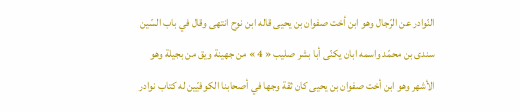النّوادر عن الرّجال وهو ابن أخت صفوان بن يحيى قاله ابن نوح انتهى وقال في باب السّين سندى بن محمّد واسمه ابان يكنّى أبا بشر صليب « 4 » من جهينة ويق من بجيلة وهو الأشهر وهو ابن أخت صفوان بن يحيى كان ثقة وجها في أصحابنا الكوفيّين له كتاب نوادر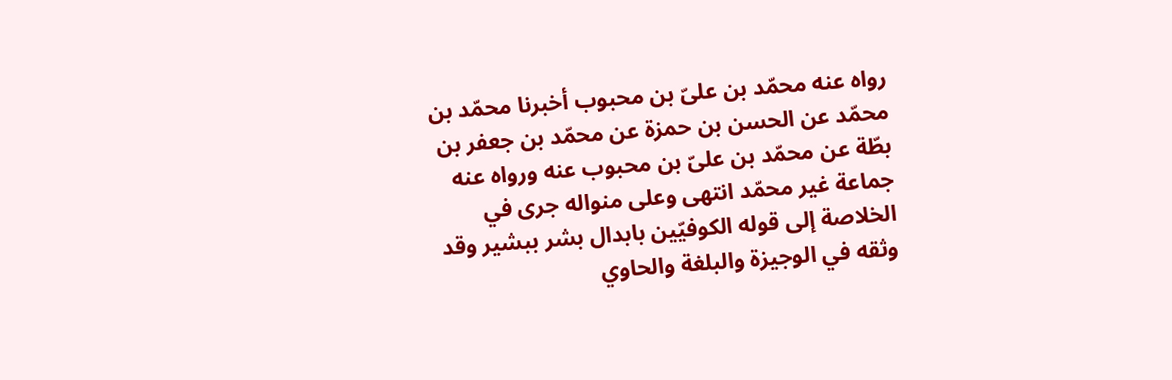رواه عنه محمّد بن علىّ بن محبوب أخبرنا محمّد بن محمّد عن الحسن بن حمزة عن محمّد بن جعفر بن بطّة عن محمّد بن علىّ بن محبوب عنه ورواه عنه جماعة غير محمّد انتهى وعلى منواله جرى في الخلاصة إلى قوله الكوفيّين بابدال بشر ببشير وقد وثقه في الوجيزة والبلغة والحاوي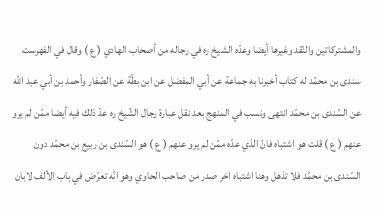والمشتركاتين والنّقد وغيرها أيضا وعدّه الشيخ ره في رجاله من أصحاب الهادي ( ع ) وقال في الفهرست سندى بن محمّد له كتاب أخبرنا به جماعة عن أبي المفضل عن ابن بطّة عن الصّفار وأحمد بن أبي عبد اللّه عن السّندى بن محمّد انتهى ونسب في المنهج بعد نقل عبارة رجال الشّيخ ره عدّ ذلك فيه أيضا ممّن لم يرو عنهم ( ع ) قلت هو اشتباه فانّ الذي عدّه ممّن لم يرو عنهم ( ع ) هو السّندى بن ربيع بن محمّد دون السّندى بن محمّد فلا تذهل وهنا اشتباه اخر صدر من صاحب الحاوي وهو انّه تعرّض في باب الألف لابان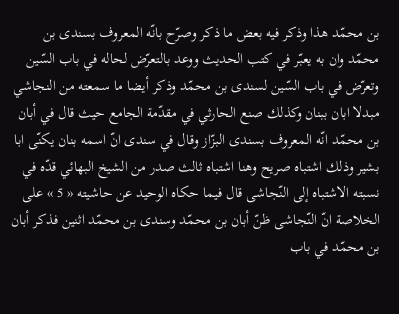بن محمّد هذا وذكر فيه بعض ما ذكر وصرّح بانّه المعروف بسندى بن محمّد وان به يعبّر في كتب الحديث ووعد بالتعرّض لحاله في باب السّين وتعرّض في باب السّين لسندى بن محمّد وذكر أيضا ما سمعته من النجاشي مبدلا ابان ببنان وكذلك صنع الحارثي في مقدّمة الجامع حيث قال في أبان بن محمّد انّه المعروف بسندى البزّاز وقال في سندى انّ اسمه بنان يكنّى ابا بشير وذلك اشتباه صريح وهنا اشتباه ثالث صدر من الشيخ البهائي قدّه في نسبته الاشتباه إلى النّجاشى قال فيما حكاه الوحيد عن حاشيته « 5 » على الخلاصة انّ النّجاشى ظنّ أبان بن محمّد وسندى بن محمّد اثنين فذكر أبان بن محمّد في باب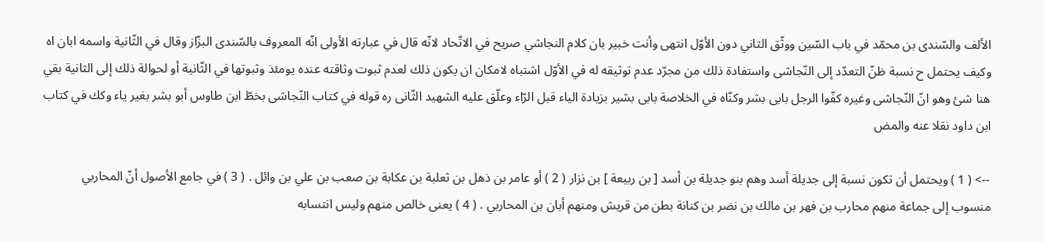الألف والسّندى بن محمّد في باب السّين ووثّق الثاني دون الأوّل انتهى وأنت خبير بان كلام النجاشي صريح في الاتّحاد لانّه قال في عبارته الأولى انّه المعروف بالسّندى البزّاز وقال في الثّانية واسمه ابان اه وكيف يحتمل ح نسبة ظنّ التعدّد إلى النّجاشى واستفادة ذلك من مجرّد عدم توثيقه له في الأوّل اشتباه لامكان ان يكون ذلك لعدم ثبوت وثاقته عنده يومئذ وثبوتها في الثّانية أو لحوالة ذلك إلى الثانية بقي هنا شئ وهو انّ النّجاشى وغيره كفّوا الرجل بابى بشر وكنّاه في الخلاصة بابى بشير بزيادة الياء قبل الرّاء وعلّق عليه الشهيد الثّانى ره قوله في كتاب النّجاشى بخطّ ابن طاوس أبو بشر بغير ياء وكك في كتاب ابن داود نقلا عنه والمض

--> ( 1 ) ويحتمل أن تكون نسبة إلى جديلة أسد وهم بنو جديلة بن أسد [ بن ربيعة ] بن نزار ( 2 ) أو عامر بن ذهل بن ثعلبة بن عكابة بن صعب بن علي بن وائل . ( 3 ) في جامع الأصول أنّ المحاربي منسوب إلى جماعة منهم محارب بن فهر بن مالك بن نضر بن كنانة بطن من قريش ومنهم أبان بن المحاربي . ( 4 ) يعنى خالص منهم وليس انتسابه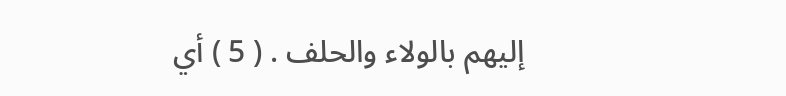إليهم بالولاء والحلف . ( 5 ) أي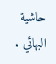حاشية البهائي .